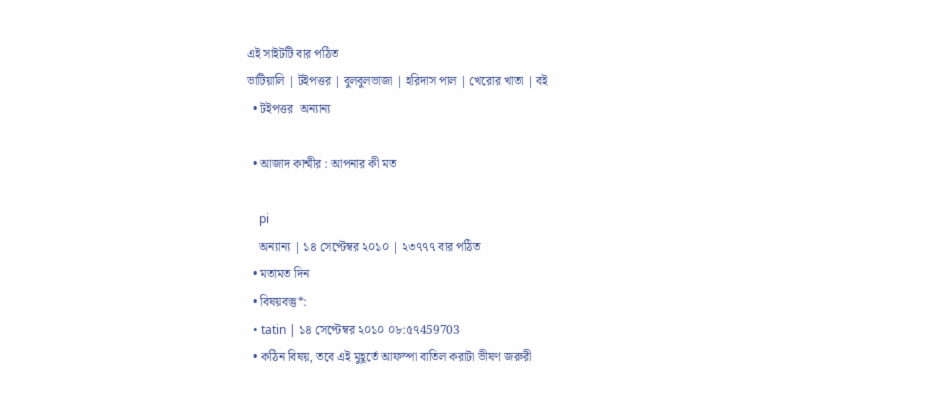এই সাইটটি বার পঠিত
ভাটিয়ালি | টইপত্তর | বুলবুলভাজা | হরিদাস পাল | খেরোর খাতা | বই
  • টইপত্তর  অন্যান্য

  • আজাদ কাশ্মীর : আপনার কী মত

    pi
    অন্যান্য | ১৪ সেপ্টেম্বর ২০১০ | ২৩৭৭৭ বার পঠিত
  • মতামত দিন
  • বিষয়বস্তু*:
  • tatin | ১৪ সেপ্টেম্বর ২০১০ ০৮:৫৭459703
  • কঠিন বিষয়, তবে এই মুহূর্তে আফস্পা বাতিল করাটা ভীষণ জরুরী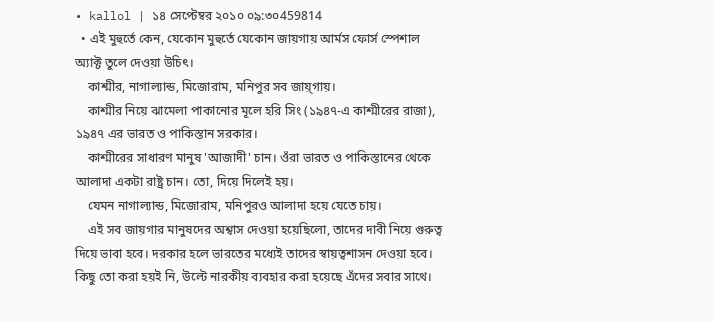• kallol | ১৪ সেপ্টেম্বর ২০১০ ০৯:৩০459814
  • এই মুহুর্তে কেন, যেকোন মুহুর্তে যেকোন জায়গায় আর্মস ফোর্স স্পেশাল অ্যাক্ট তুলে দেওয়া উচিৎ।
    কাশ্মীর, নাগাল্যান্ড, মিজোরাম, মনিপুর সব জায়্‌গায়।
    কাশ্মীর নিয়ে ঝামেলা পাকানোর মূলে হরি সিং (১৯৪৭-এ কাশ্মীরের রাজা), ১৯৪৭ এর ভারত ও পাকিস্তান সরকার।
    কাশ্মীরের সাধারণ মানুষ 'আজাদী' চান। ওঁরা ভারত ও পাকিস্তানের থেকে আলাদা একটা রাষ্ট্র চান। তো, দিয়ে দিলেই হয়।
    যেমন নাগাল্যান্ড, মিজোরাম, মনিপুরও আলাদা হয়ে যেতে চায়।
    এই সব জায়গার মানুষদের অশ্বাস দেওয়া হয়েছিলো, তাদের দাবী নিয়ে গুরুত্ব দিয়ে ভাবা হবে। দরকার হলে ভারতের মধ্যেই তাদের স্বায়ত্বশাসন দেওয়া হবে। কিছু তো করা হয়ই নি, উল্টে নারকীয় ব্যবহার করা হয়েছে এঁদের সবার সাথে।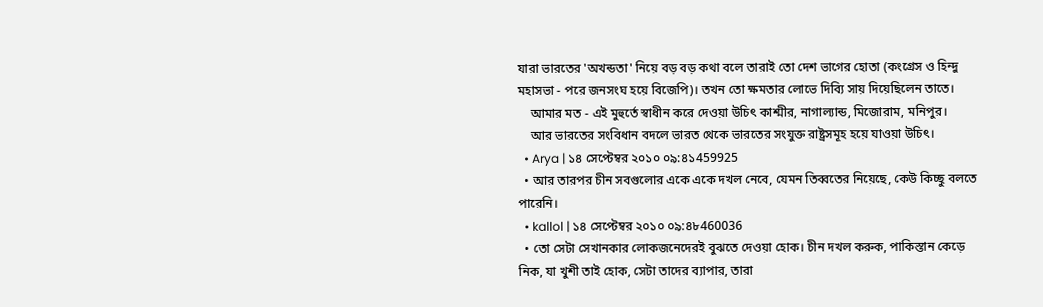যারা ভারতের 'অখন্ডতা' নিয়ে বড় বড় কথা বলে তারাই তো দেশ ভাগের হোতা (কংগ্রেস ও হিন্দু মহাসভা - পরে জনসংঘ হয়ে বিজেপি)। তখন তো ক্ষমতার লোভে দিব্যি সায় দিয়েছিলেন তাতে।
    আমার মত - এই মুহুর্তে স্বাধীন করে দেওয়া উচিৎ কাশ্মীর, নাগাল্যান্ড, মিজোরাম, মনিপুর।
    আর ভারতের সংবিধান বদলে ভারত থেকে ভারতের সংযুক্ত রাষ্ট্রসমূহ হয়ে যাওয়া উচিৎ।
  • Arya | ১৪ সেপ্টেম্বর ২০১০ ০৯:৪১459925
  • আর তারপর চীন সবগুলোর একে একে দখল নেবে, যেমন তিব্বতের নিয়েছে, কেউ কিচ্ছু বলতে পারেনি।
  • kallol | ১৪ সেপ্টেম্বর ২০১০ ০৯:৪৮460036
  • তো সেটা সেখানকার লোকজনেদেরই বুঝতে দেওয়া হোক। চীন দখল করুক, পাকিস্তান কেড়ে নিক, যা খুশী তাই হোক, সেটা তাদের ব্যাপার, তারা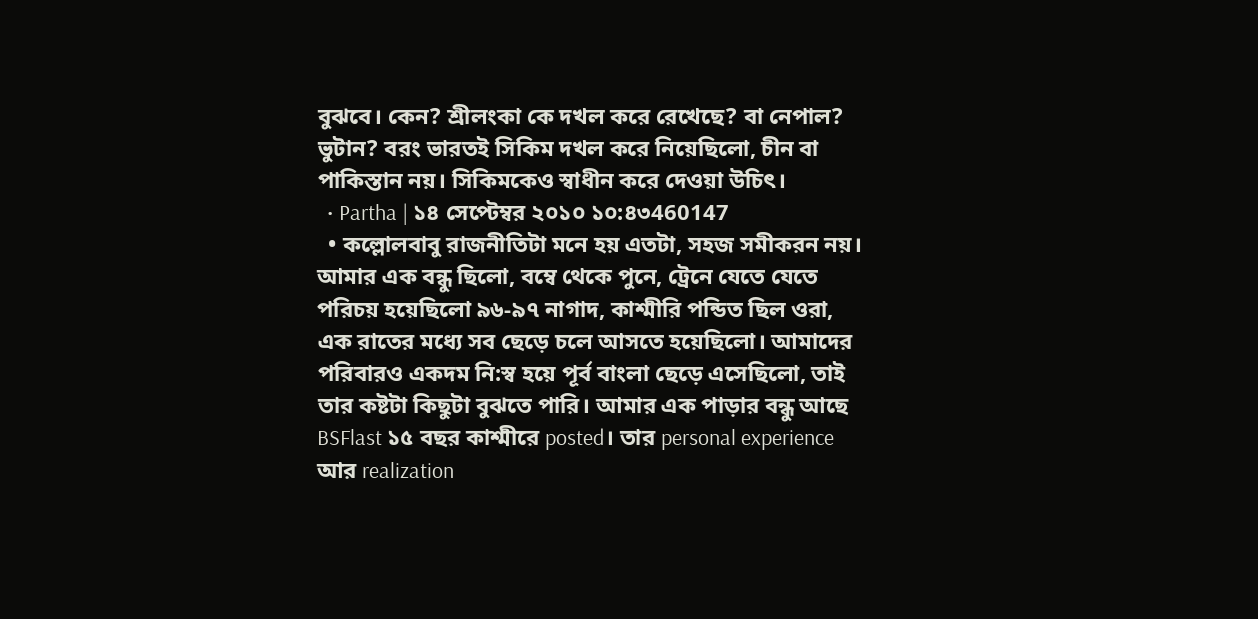বুঝবে। কেন? শ্রীলংকা কে দখল করে রেখেছে? বা নেপাল? ভুটান? বরং ভারতই সিকিম দখল করে নিয়েছিলো, চীন বা পাকিস্তান নয়। সিকিমকেও স্বাধীন করে দেওয়া উচিৎ।
  • Partha | ১৪ সেপ্টেম্বর ২০১০ ১০:৪৩460147
  • কল্লোলবাবু রাজনীতিটা মনে হয় এতটা, সহজ সমীকরন নয়। আমার এক বন্ধু ছিলো, বম্বে থেকে পুনে, ট্রেনে যেতে যেতে পরিচয় হয়েছিলো ৯৬-৯৭ নাগাদ, কাশ্মীরি পন্ডিত ছিল ওরা, এক রাতের মধ্যে সব ছেড়ে চলে আসতে হয়েছিলো। আমাদের পরিবারও একদম নি:স্ব হয়ে পূর্ব বাংলা ছেড়ে এসেছিলো, তাই তার কষ্টটা কিছুটা বুঝতে পারি। আমার এক পাড়ার বন্ধু আছে BSFlast ১৫ বছর কাশ্মীরে posted। তার personal experience আর realization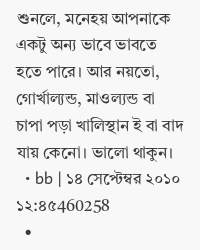শুনলে, মনেহয় আপনাকে একটু অন্য ভাবে ভাবতে হতে পারে। আর নয়তো, গোর্খাল্যন্ড, মাওল্যন্ড বা চাপা পড়া খালিস্থান ই বা বাদ যায় কেনো। ভালো থাকুন।
  • bb | ১৪ সেপ্টেম্বর ২০১০ ১২:৪৫460258
  •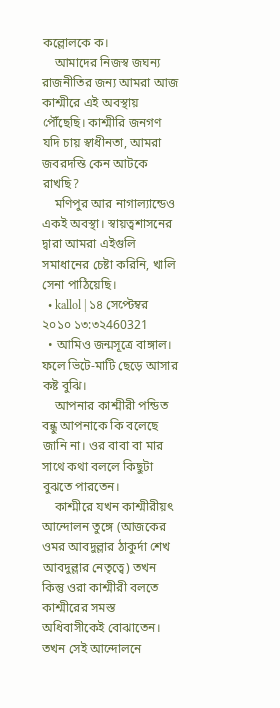কল্লোলকে ক।
    আমাদের নিজস্ব জঘন্য রাজনীতির জন্য আমরা আজ কাশ্মীরে এই অবস্থায় পৌঁছেছি। কাশ্মীরি জনগণ যদি চায় স্বাধীনতা, আমরা জবরদস্তি কেন আটকে রাখছি?
    মণিপুর আর নাগাল্যান্ডেও একই অবস্থা। স্বায়ত্বশাসনের দ্বারা আমরা এইগুলি সমাধানের চেষ্টা করিনি, খালি সেনা পাঠিয়েছি।
  • kallol | ১৪ সেপ্টেম্বর ২০১০ ১৩:৩২460321
  • আমিও জন্মসূত্রে বাঙ্গাল। ফলে ভিটে-মাটি ছেড়ে আসার কষ্ট বুঝি।
    আপনার কাশ্মীরী পন্ডিত বন্ধু আপনাকে কি বলেছে জানি না। ওর বাবা বা মার সাথে কথা বললে কিছুটা বুঝতে পারতেন।
    কাশ্মীরে যখন কাশ্মীরীয়ৎ আন্দোলন তুঙ্গে (আজকের ওমর আবদুল্লার ঠাকুর্দা শেখ আবদুল্লার নেতৃত্বে) তখন কিন্তু ওরা কাশ্মীরী বলতে কাশ্মীরের সমস্ত অধিবাসীকেই বোঝাতেন। তখন সেই আন্দোলনে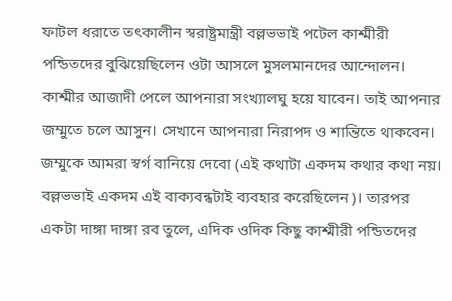ফাটল ধরাতে তৎকালীন স্বরাষ্ট্রমান্ত্রী বল্লভভাই পটেল কাশ্মীরী পন্ডিতদের বুঝিয়েছিলেন ওটা আসলে মুসলমানদের আন্দোলন। কাশ্মীর আজাদী পেলে আপনারা সংখ্যালঘু হয়ে যাবেন। তাই আপনার জম্মুতে চলে আসুন। সেখানে আপনারা নিরাপদ ও শান্তিতে থাকবেন। জম্মুকে আমরা স্বর্গ বানিয়ে দেবো (এই কথাটা একদম কথার কথা নয়। বল্লভভাই একদম এই বাক্যবন্ধটাই ব্যবহার করেছিলেন)। তারপর একটা দাঙ্গা দাঙ্গা রব তুলে, এদিক ওদিক কিছু কাশ্মীরী পন্ডিতদের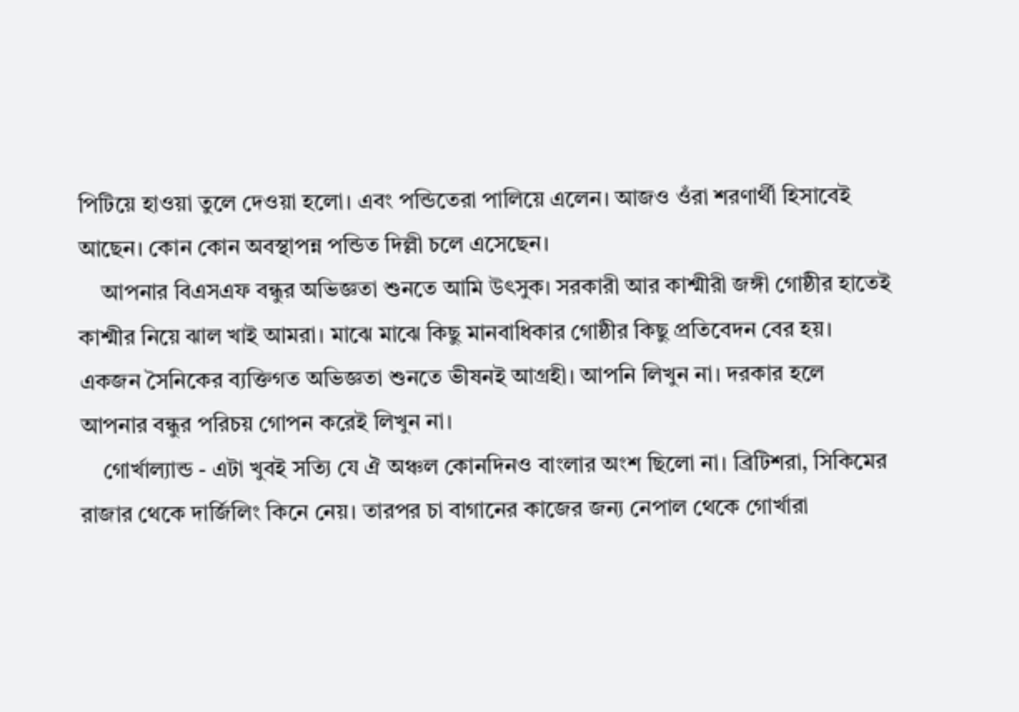পিটিয়ে হাওয়া তুলে দেওয়া হলো। এবং পন্ডিতেরা পালিয়ে এলেন। আজও ওঁরা শরণার্থী হিসাবেই আছেন। কোন কোন অবস্থাপন্ন পন্ডিত দিল্লী চলে এসেছেন।
    আপনার বিএসএফ বন্ধুর অভিজ্ঞতা শুনতে আমি উৎসুক। সরকারী আর কাশ্মীরী জঙ্গী গোষ্ঠীর হাতেই কাশ্মীর নিয়ে ঝাল খাই আমরা। মাঝে মাঝে কিছু মানবাধিকার গোষ্ঠীর কিছু প্রতিবেদন বের হয়। একজন সৈনিকের ব্যক্তিগত অভিজ্ঞতা শুনতে ভীষনই আগ্রহী। আপনি লিখুন না। দরকার হলে আপনার বন্ধুর পরিচয় গোপন করেই লিখুন না।
    গোর্খাল্যান্ড - এটা খুবই সত্যি যে ঐ অঞ্চল কোনদিনও বাংলার অংশ ছিলো না। ব্রিটিশরা, সিকিমের রাজার থেকে দার্জিলিং কিনে নেয়। তারপর চা বাগানের কাজের জন্য নেপাল থেকে গোর্খারা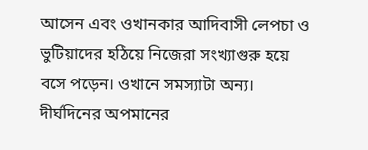আসেন এবং ওখানকার আদিবাসী লেপচা ও ভুটিয়াদের হঠিয়ে নিজেরা সংখ্যাগুরু হয়ে বসে পড়েন। ওখানে সমস্যাটা অন্য। দীর্ঘদিনের অপমানের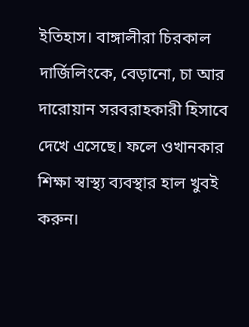ইতিহাস। বাঙ্গালীরা চিরকাল দার্জিলিংকে, বেড়ানো, চা আর দারোয়ান সরবরাহকারী হিসাবে দেখে এসেছে। ফলে ওখানকার শিক্ষা স্বাস্থ্য ব্যবস্থার হাল খুবই করুন।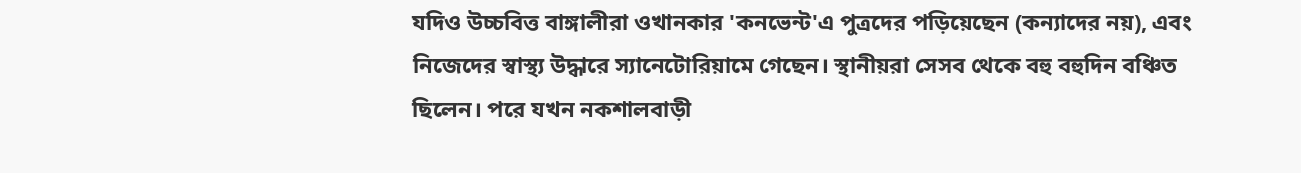যদিও উচ্চবিত্ত বাঙ্গালীরা ওখানকার 'কনভেন্ট'এ পুত্রদের পড়িয়েছেন (কন্যাদের নয়), এবং নিজেদের স্বাস্থ্য উদ্ধারে স্যানেটোরিয়ামে গেছেন। স্থানীয়রা সেসব থেকে বহু বহুদিন বঞ্চিত ছিলেন। পরে যখন নকশালবাড়ী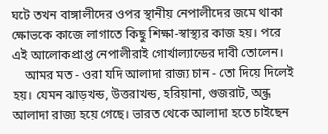ঘটে তখন বাঙ্গালীদের ওপর স্থানীয় নেপালীদের জমে থাকা ক্ষোভকে কাজে লাগাতে কিছু শিক্ষা-স্বাস্থ্যর কাজ হয়। পরে এই আলোকপ্রাপ্ত নেপালীরাই গোর্খাল্যান্ডের দাবী তোলেন।
    আমর মত - ওরা যদি আলাদা রাজ্য চান - তো দিয়ে দিলেই হয়। যেমন ঝাড়খন্ড, উত্তরাখন্ড, হরিয়ানা, গুজরাট, অন্ধ্র আলাদা রাজ্য হয়ে গেছে। ভারত থেকে আলাদা হতে চাইছেন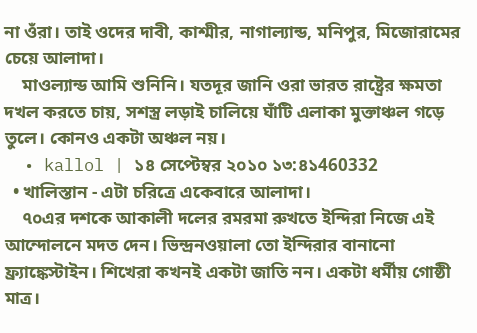না ওঁরা। তাই ওদের দাবী, কাশ্মীর, নাগাল্যান্ড, মনিপুর, মিজোরামের চেয়ে আলাদা।
    মাওল্যান্ড আমি শুনিনি। যতদূর জানি ওরা ভারত রাষ্ট্রের ক্ষমতা দখল করতে চায়, সশস্ত্র লড়াই চালিয়ে ঘাঁটি এলাকা মুক্তাঞ্চল গড়ে তুলে। কোনও একটা অঞ্চল নয়।
  • kallol | ১৪ সেপ্টেম্বর ২০১০ ১৩:৪১460332
  • খালিস্তান - এটা চরিত্রে একেবারে আলাদা।
    ৭০এর দশকে আকালী দলের রমরমা রুখতে ইন্দিরা নিজে এই আন্দোলনে মদত দেন। ভিন্দ্রনওয়ালা তো ইন্দিরার বানানো ফ্র্যাঙ্কেস্টাইন। শিখেরা কখনই একটা জাতি নন। একটা ধর্মীয় গোষ্ঠী মাত্র।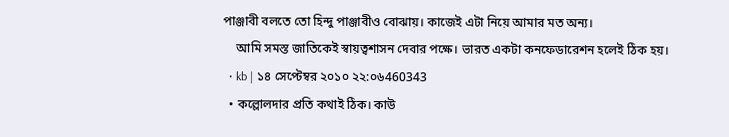পাঞ্জাবী বলতে তো হিন্দু পাঞ্জাবীও বোঝায়। কাজেই এটা নিয়ে আমার মত অন্য।
    আমি সমস্ত জাতিকেই স্বায়ত্বশাসন দেবার পক্ষে। ভারত একটা কনফেডারেশন হলেই ঠিক হয়।
  • kb | ১৪ সেপ্টেম্বর ২০১০ ২২:০৬460343
  • কল্লোলদার প্রতি কথাই ঠিক। কাউ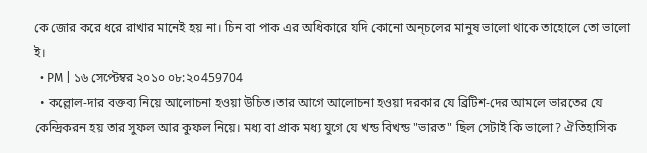কে জোর করে ধরে রাখার মানেই হয় না। চিন বা পাক এর অধিকারে যদি কোনো অন্‌চলের মানুষ ভালো থাকে তাহোলে তো ভালো ই।
  • PM | ১৬ সেপ্টেম্বর ২০১০ ০৮:২০459704
  • কল্লোল-দার বক্তব্য নিয়ে আলোচনা হওয়া উচিত।তার আগে আলোচনা হওয়া দরকার যে ব্রিটিশ-দের আমলে ভারতের যে কেন্দ্রিকরন হয় তার সুফল আর কুফল নিয়ে। মধ্য বা প্রাক মধ্য যুগে যে খন্ড বিখন্ড "ভারত" ছিল সেটাই কি ভালো? ঐতিহাসিক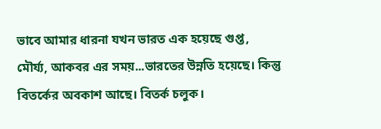ভাবে আমার ধারনা যখন ভারত এক হয়েছে গুপ্ত, মৌর্য্য, আকবর এর সময়...ভারতের উন্নতি হয়েছে। কিন্তু বিতর্কের অবকাশ আছে। বিতর্ক চলুক।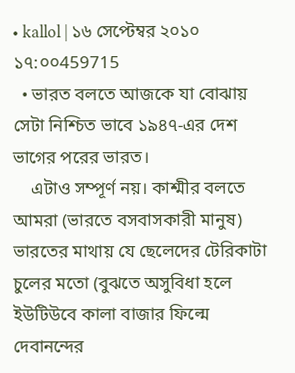• kallol | ১৬ সেপ্টেম্বর ২০১০ ১৭:০০459715
  • ভারত বলতে আজকে যা বোঝায় সেটা নিশ্চিত ভাবে ১৯৪৭-এর দেশ ভাগের পরের ভারত।
    এটাও সম্পূর্ণ নয়। কাশ্মীর বলতে আমরা (ভারতে বসবাসকারী মানুষ) ভারতের মাথায় যে ছেলেদের টেরিকাটা চুলের মতো (বুঝতে অসুবিধা হলে ইউটিউবে কালা বাজার ফিল্মে দেবানন্দের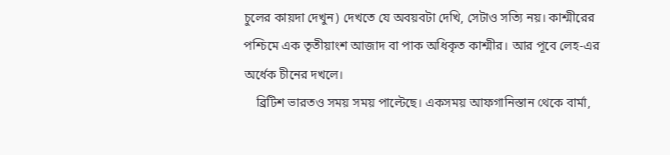চুলের কায়দা দেখুন) দেখতে যে অবয়বটা দেখি, সেটাও সত্যি নয়। কাশ্মীরের পশ্চিমে এক তৃতীয়াংশ আজাদ বা পাক অধিকৃত কাশ্মীর। আর পূবে লেহ-এর অর্ধেক চীনের দখলে।
    ব্রিটিশ ভারতও সময় সময় পাল্টেছে। একসময় আফগানিস্তান থেকে বার্মা,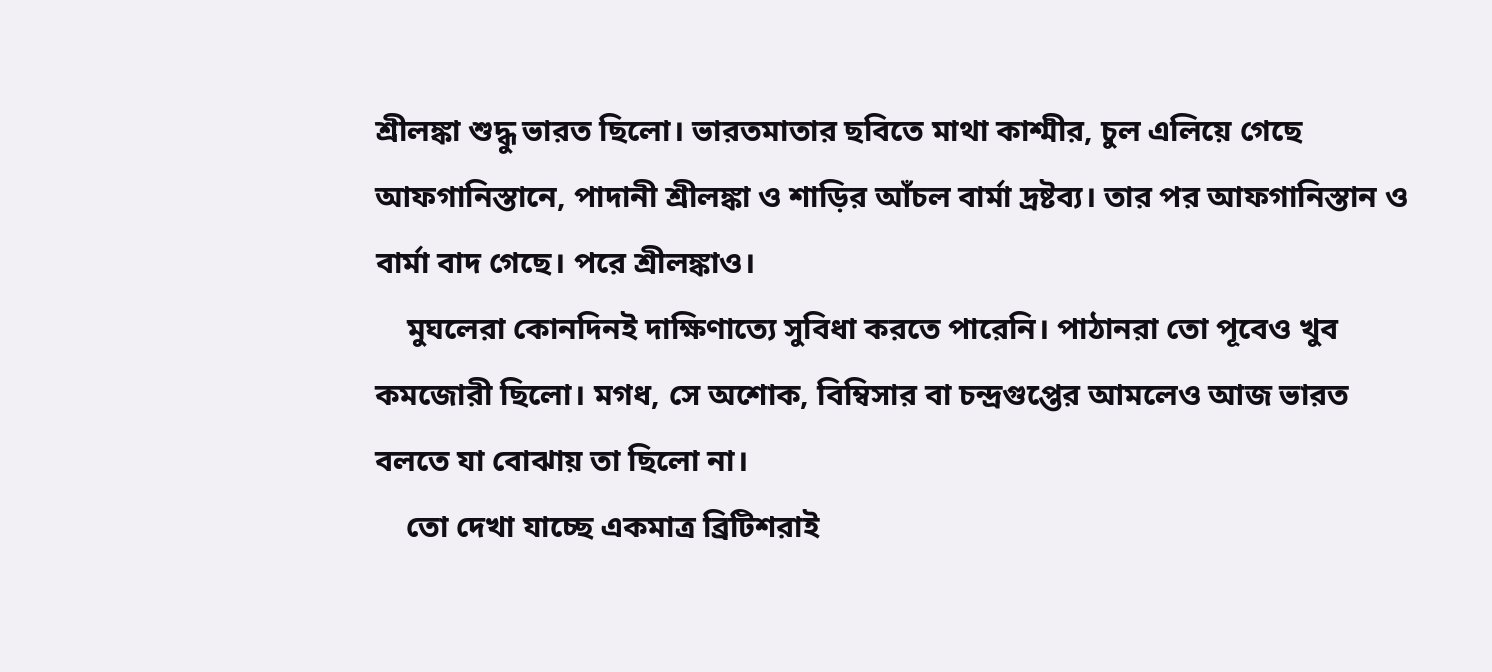শ্রীলঙ্কা শুদ্ধু ভারত ছিলো। ভারতমাতার ছবিতে মাথা কাশ্মীর, চুল এলিয়ে গেছে আফগানিস্তানে, পাদানী শ্রীলঙ্কা ও শাড়ির আঁচল বার্মা দ্রষ্টব্য। তার পর আফগানিস্তান ও বার্মা বাদ গেছে। পরে শ্রীলঙ্কাও।
    মুঘলেরা কোনদিনই দাক্ষিণাত্যে সুবিধা করতে পারেনি। পাঠানরা তো পূবেও খুব কমজোরী ছিলো। মগধ, সে অশোক, বিম্বিসার বা চন্দ্রগুপ্তের আমলেও আজ ভারত বলতে যা বোঝায় তা ছিলো না।
    তো দেখা যাচ্ছে একমাত্র ব্রিটিশরাই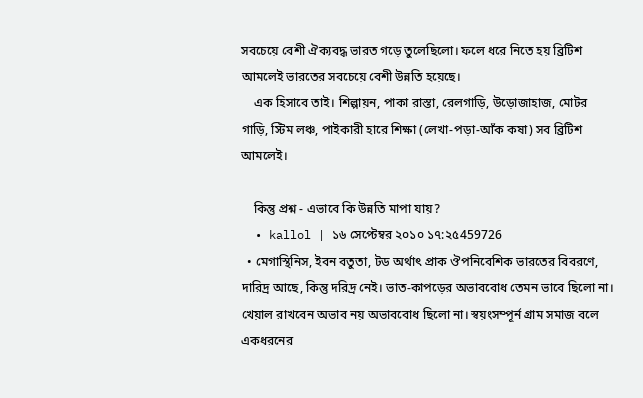সবচেয়ে বেশী ঐক্যবদ্ধ ভারত গড়ে তুলেছিলো। ফলে ধরে নিতে হয় ব্রিটিশ আমলেই ভারতের সবচেয়ে বেশী উন্নতি হয়েছে।
    এক হিসাবে তাই। শিল্পায়ন, পাকা রাস্তা, রেলগাড়ি, উড়োজাহাজ, মোটর গাড়ি, স্টিম লঞ্চ, পাইকারী হারে শিক্ষা (লেখা-পড়া-আঁক কষা) সব ব্রিটিশ আমলেই।

    কিন্তু প্রশ্ন - এভাবে কি উন্নতি মাপা যায়?
  • kallol | ১৬ সেপ্টেম্বর ২০১০ ১৭:২৫459726
  • মেগাস্থিনিস, ইবন বতুতা, টড অর্থাৎ প্রাক ঔপনিবেশিক ভারতের বিবরণে, দারিদ্র আছে, কিন্তু দরিদ্র নেই। ভাত-কাপড়ের অভাববোধ তেমন ভাবে ছিলো না। খেয়াল রাখবেন অভাব নয় অভাববোধ ছিলো না। স্বয়ংসম্পূর্ন গ্রাম সমাজ বলে একধরনের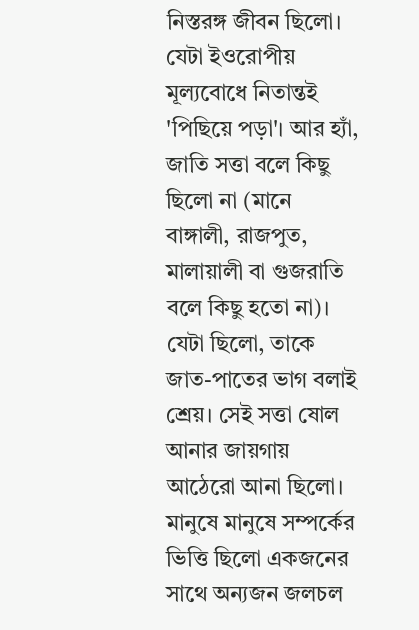নিস্তরঙ্গ জীবন ছিলো। যেটা ইওরোপীয় মূল্যবোধে নিতান্তই 'পিছিয়ে পড়া'। আর হ্যাঁ, জাতি সত্তা বলে কিছু ছিলো না (মানে বাঙ্গালী, রাজপুত, মালায়ালী বা গুজরাতি বলে কিছু হতো না)। যেটা ছিলো, তাকে জাত-পাতের ভাগ বলাই শ্রেয়। সেই সত্তা ষোল আনার জায়গায় আঠেরো আনা ছিলো। মানুষে মানুষে সম্পর্কের ভিত্তি ছিলো একজনের সাথে অন্যজন জলচল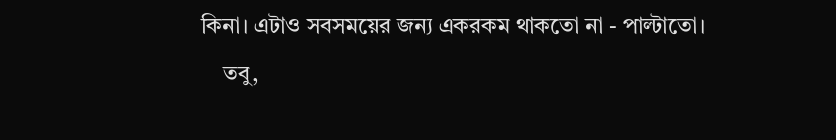কিনা। এটাও সবসময়ের জন্য একরকম থাকতো না - পাল্টাতো।
    তবু,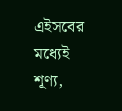এইসবের মধ্যেই শূণ্য,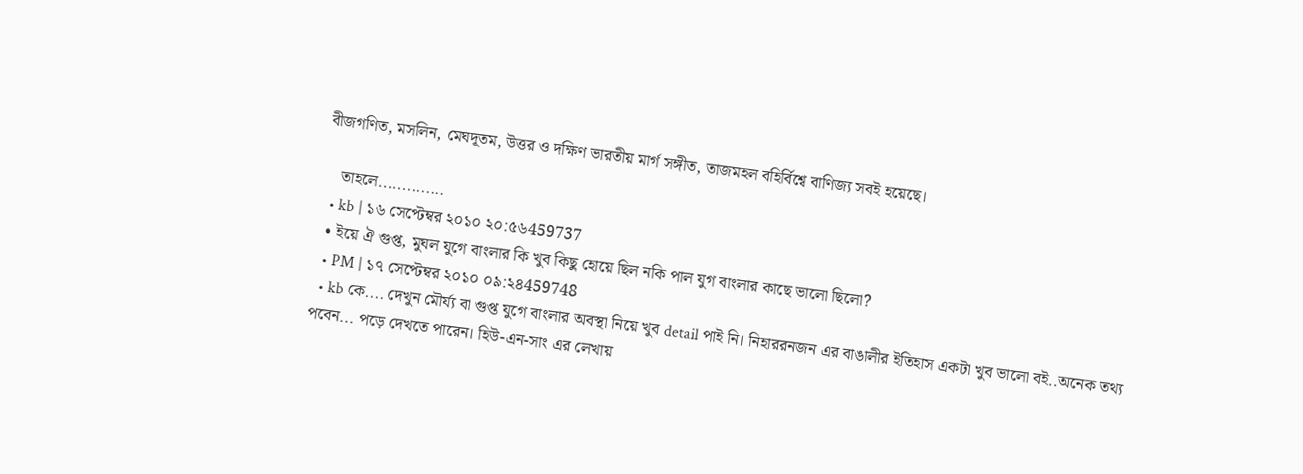বীজগণিত, মসলিন, মেঘদূতম, উত্তর ও দক্ষিণ ভারতীয় মার্গ সঙ্গীত, তাজমহল বহির্বিশ্বে বাণিজ্য সবই হয়েছে।

    তাহলে..............
  • kb | ১৬ সেপ্টেম্বর ২০১০ ২০:৫৬459737
  • ইয়ে ঐ গুপ্ত, মুঘল যুগে বাংলার কি খুব কিছু হোয়ে ছিল নকি পাল যুগ বাংলার কাছে ভালো ছিলো?
  • PM | ১৭ সেপ্টেম্বর ২০১০ ০৯:২৪459748
  • kb কে.... দেখুন মৌর্য্য বা গুপ্ত যুগে বাংলার অবস্থা নিয়ে খুব detail পাই নি। নিহাররনজন এর বাঙালীর ইতিহাস একটা খুব ভালো বই..অনেক তথ্য পবেন... পড়ে দেখতে পারেন। হিউ-এন-সাং এর লেখায়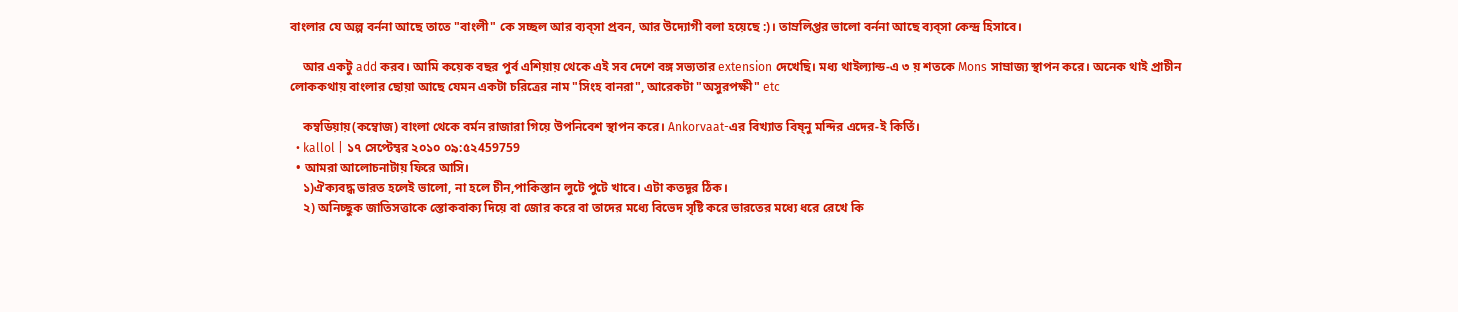বাংলার যে অল্প বর্ননা আছে তাতে "বাংলী" কে সচ্ছল আর ব্যব্‌সা প্রবন, আর উদ্যোগী বলা হয়েছে :)। তাম্রলিপ্তর ভালো বর্ননা আছে ব্যব্‌সা কেন্দ্র হিসাবে।

    আর একটু add করব। আমি কয়েক বছর পুর্ব এশিয়ায় থেকে এই সব দেশে বঙ্গ সভ্যতার extension দেখেছি। মধ্য থাইল্যান্ড-এ ৩ য় শতকে Mons সাম্রাজ্য স্থাপন করে। অনেক থাই প্রাচীন লোককথায় বাংলার ছোয়া আছে যেমন একটা চরিত্রের নাম "সিংহ বানরা", আরেকটা "অসুরপক্ষী" etc

    কম্বডিয়ায়(কম্বোজ) বাংলা থেকে বর্মন রাজারা গিয়ে উপনিবেশ স্থাপন করে। Ankorvaat-এর বিখ্যাত বিষ্‌নু মন্দির এদের-ই কির্তি।
  • kallol | ১৭ সেপ্টেম্বর ২০১০ ০৯:৫২459759
  • আমরা আলোচনাটায় ফিরে আসি।
    ১)ঐক্যবদ্ধ ভারত হলেই ভালো, না হলে চীন,পাকিস্তান লুটে পুটে খাবে। এটা কতদূর ঠিক।
    ২) অনিচ্ছুক জাতিসত্তাকে স্তোকবাক্য দিয়ে বা জোর করে বা তাদের মধ্যে বিভেদ সৃষ্টি করে ভারতের মধ্যে ধরে রেখে কি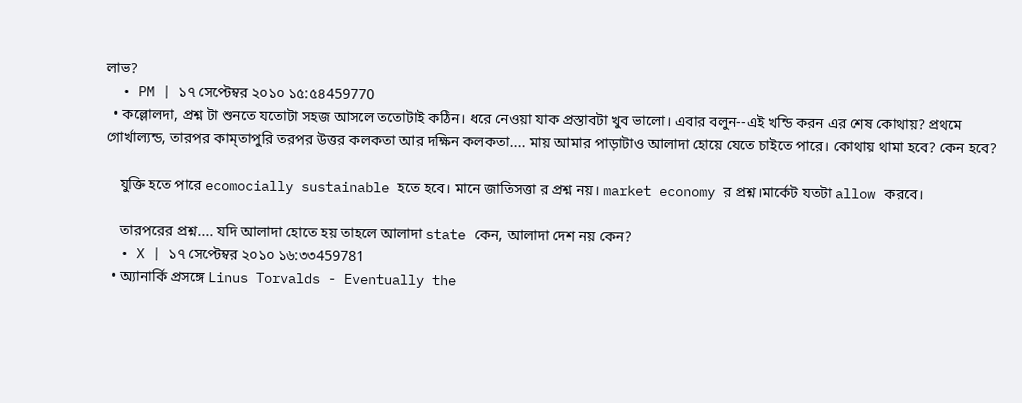লাভ?
  • PM | ১৭ সেপ্টেম্বর ২০১০ ১৫:৫৪459770
  • কল্লোলদা, প্রশ্ন টা শুনতে যতোটা সহজ আসলে ততোটাই কঠিন। ধরে নেওয়া যাক প্রস্তাবটা খুব ভালো। এবার বলুন--এই খন্ডি করন এর শেষ কোথায়? প্রথমে গোর্খাল্যন্ড, তারপর কাম্‌তাপুরি তরপর উত্তর কলকতা আর দক্ষিন কলকতা.... মায় আমার পাড়াটাও আলাদা হোয়ে যেতে চাইতে পারে। কোথায় থামা হবে? কেন হবে?

    যুক্তি হতে পারে ecomocially sustainable হতে হবে। মানে জাতিসত্তা র প্রশ্ন নয়। market economy র প্রশ্ন।মার্কেট যতটা allow করবে।

    তারপরের প্রশ্ন.... যদি আলাদা হোতে হয় তাহলে আলাদা state কেন, আলাদা দেশ নয় কেন?
  • X | ১৭ সেপ্টেম্বর ২০১০ ১৬:৩৩459781
  • অ্যানার্কি প্রসঙ্গে Linus Torvalds - Eventually the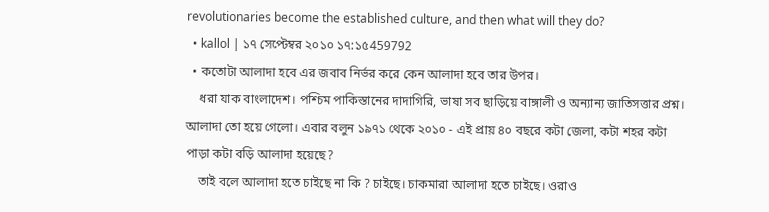revolutionaries become the established culture, and then what will they do?
  • kallol | ১৭ সেপ্টেম্বর ২০১০ ১৭:১৫459792
  • কতোটা আলাদা হবে এর জবাব নির্ভর করে কেন আলাদা হবে তার উপর।
    ধরা যাক বাংলাদেশ। পশ্চিম পাকিস্তানের দাদাগিরি, ভাষা সব ছাড়িয়ে বাঙ্গালী ও অন্যান্য জাতিসত্তার প্রশ্ন। আলাদা তো হয়ে গেলো। এবার বলুন ১৯৭১ থেকে ২০১০ - এই প্রায় ৪০ বছরে কটা জেলা, কটা শহর কটা পাড়া কটা বড়ি আলাদা হয়েছে?
    তাই বলে আলাদা হতে চাইছে না কি ? চাইছে। চাকমারা আলাদা হতে চাইছে। ওরাও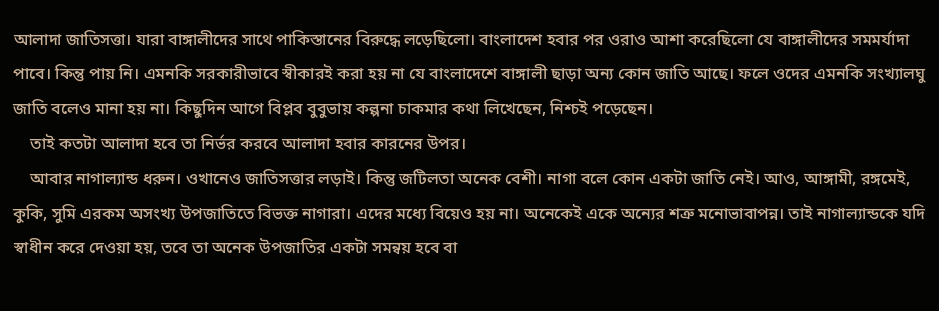আলাদা জাতিসত্তা। যারা বাঙ্গালীদের সাথে পাকিস্তানের বিরুদ্ধে লড়েছিলো। বাংলাদেশ হবার পর ওরাও আশা করেছিলো যে বাঙ্গালীদের সমমর্যাদা পাবে। কিন্তু পায় নি। এমনকি সরকারীভাবে স্বীকারই করা হয় না যে বাংলাদেশে বাঙ্গালী ছাড়া অন্য কোন জাতি আছে। ফলে ওদের এমনকি সংখ্যালঘু জাতি বলেও মানা হয় না। কিছুদিন আগে বিপ্লব বুবুভায় কল্পনা চাকমার কথা লিখেছেন, নিশ্চই পড়েছেন।
    তাই কতটা আলাদা হবে তা নির্ভর করবে আলাদা হবার কারনের উপর।
    আবার নাগাল্যান্ড ধরুন। ওখানেও জাতিসত্তার লড়াই। কিন্তু জটিলতা অনেক বেশী। নাগা বলে কোন একটা জাতি নেই। আও, আঙ্গামী, রঙ্গমেই, কুকি, সুমি এরকম অসংখ্য উপজাতিতে বিভক্ত নাগারা। এদের মধ্যে বিয়েও হয় না। অনেকেই একে অন্যের শত্রু মনোভাবাপন্ন। তাই নাগাল্যান্ডকে যদি স্বাধীন করে দেওয়া হয়, তবে তা অনেক উপজাতির একটা সমন্বয় হবে বা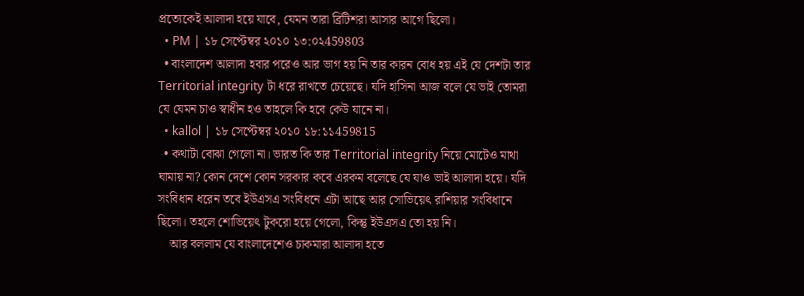প্রত্যেকেই আলাদা হয়ে যাবে, যেমন তারা ব্রিটিশরা আসার আগে ছিলো।
  • PM | ১৮ সেপ্টেম্বর ২০১০ ১৩:০২459803
  • বাংলাদেশ আলাদা হবার পরেও আর ভাগ হয় নি তার কারন বোধ হয় এই যে দেশটা তার Territorial integrity টা ধরে রাখতে চেয়েছে। যদি হাসিনা আজ বলে যে ভাই তোমরা যে যেমন চাও স্বাধীন হও তাহলে কি হবে কেউ যানে না।
  • kallol | ১৮ সেপ্টেম্বর ২০১০ ১৮:১১459815
  • কথাটা বোঝা গেলো না। ভারত কি তার Territorial integrity নিয়ে মোটেও মাথা ঘামায় না? কোন দেশে কোন সরকার কবে এরকম বলেছে যে যাও ভাই আলাদা হয়ে। যদি সংবিধান ধরেন তবে ইউএসএ সংবিধনে এটা আছে আর সোভিয়েৎ রাশিয়ার সংবিধানে ছিলো। তহলে শোভিয়েৎ টুকরো হয়ে গেলো, কিন্তু ইউএসএ তো হয় নি।
    আর বললাম যে বাংলাদেশেও চাকমারা আলাদা হতে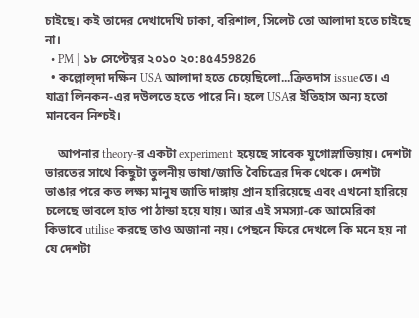চাইছে। কই তাদের দেখাদেখি ঢাকা, বরিশাল, সিলেট তো আলাদা হতে চাইছে না।
  • PM | ১৮ সেপ্টেম্বর ২০১০ ২০:৪৫459826
  • কল্লোল্‌দা দক্ষিন USA আলাদা হতে চেয়েছিলো...ক্রিতদাস issueতে। এ যাত্রা লিনকন-এর দউলতে হতে পারে নি। হলে USAর ইতিহাস অন্য হতো মানবেন নিশ্চই।

    আপনার theory-র একটা experiment হয়েছে সাবেক যুগোস্লাভিয়ায়। দেশটা ভারতের সাথে কিছুটা তুলনীয় ভাষা/জাতি বৈচিত্রের দিক থেকে। দেশটা ভাঙার পরে কত লক্ষ্য মানুষ জাতি দাঙ্গায় প্রান হারিয়েছে এবং এখনো হারিয়ে চলেছে ভাবলে হাত পা ঠান্ডা হয়ে যায়। আর এই সমস্যা-কে আমেরিকা কিভাবে utilise করছে তাও অজানা নয়। পেছনে ফিরে দেখলে কি মনে হয় না যে দেশটা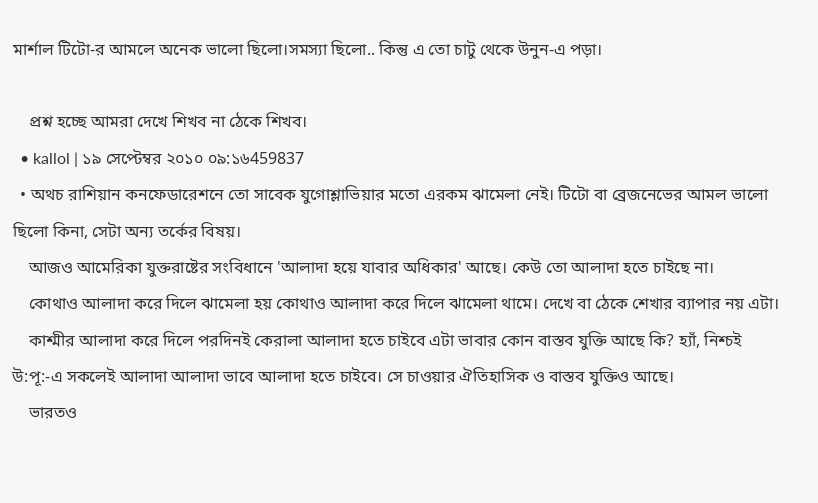মার্শাল টিটো-র আমলে অনেক ভালো ছিলো।সমস্যা ছিলো.. কিন্তু এ তো চাটু থেকে উনুন-এ পড়া।

    প্রশ্ন হচ্ছে আমরা দেখে শিখব না ঠেকে শিখব।
  • kallol | ১৯ সেপ্টেম্বর ২০১০ ০৯:১৬459837
  • অথচ রাশিয়ান কনফেডারেশনে তো সাবেক যুগোশ্লাভিয়ার মতো এরকম ঝামেলা নেই। টিটো বা ব্রেজনেভের আমল ভালো ছিলো কিনা, সেটা অন্য তর্কের বিষয়।
    আজও আমেরিকা যুক্তরাষ্টের সংবিধানে 'আলাদা হয়ে যাবার অধিকার' আছে। কেউ তো আলাদা হতে চাইছে না।
    কোথাও আলাদা করে দিলে ঝামেলা হয় কোথাও আলাদা করে দিলে ঝামেলা থামে। দেখে বা ঠেকে শেখার ব্যাপার নয় এটা।
    কাশ্মীর আলাদা করে দিলে পরদিনই কেরালা আলাদা হতে চাইবে এটা ভাবার কোন বাস্তব যুক্তি আছে কি? হ্যাঁ, নিশ্চই উ:পূ:-এ সকলেই আলাদা আলাদা ভাবে আলাদা হতে চাইবে। সে চাওয়ার ঐতিহাসিক ও বাস্তব যুক্তিও আছে।
    ভারতও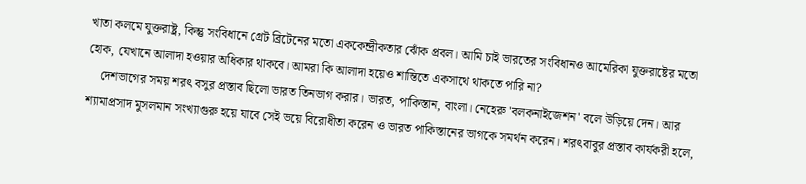খাতা কলমে যুক্তরাষ্ট্র, কিন্তু সংবিধানে গ্রেট ব্রিটেনের মতো এককেন্দ্রীকতার ঝোঁক প্রবল। আমি চাই ভারতের সংবিধানও আমেরিকা যুক্তরাষ্টের মতো হোক, যেখানে আলাদা হওয়ার অধিকার থাকবে। আমরা কি আলাদা হয়েও শান্তিতে একসাথে থাকতে পারি না?
    দেশভাগের সময় শরৎ বসুর প্রস্তাব ছিলো ভারত তিনভাগ করার। ভারত, পাকিস্তান, বাংলা। নেহেরু 'বলকনাইজেশন' বলে উড়িয়ে দেন। আর শ্যামাপ্রসাদ মুসলমান সংখ্যাগুরু হয়ে যাবে সেই ভয়ে বিরোধীতা করেন ও ভারত পাকিস্তানের ভাগকে সমর্থন করেন। শরৎবাবুর প্রস্তাব কার্যকরী হলে,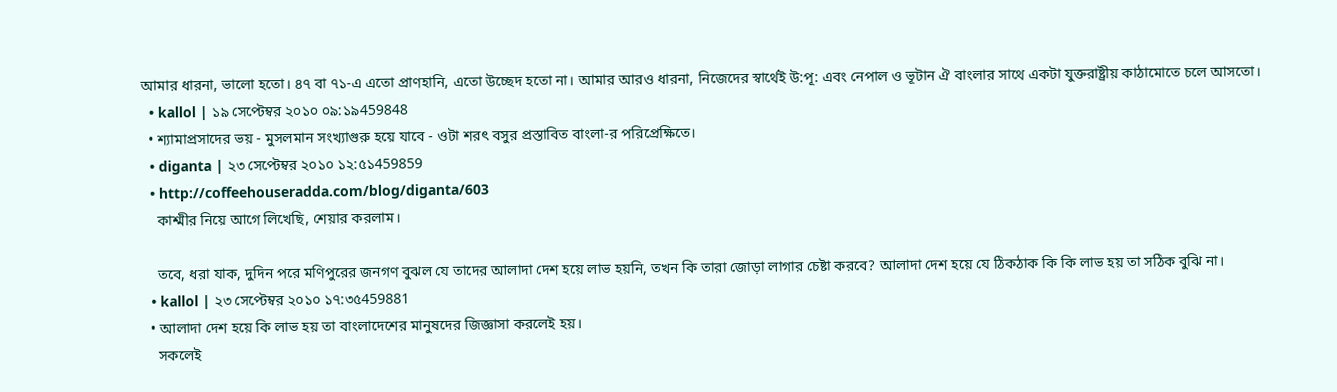আমার ধারনা, ভালো হতো। ৪৭ বা ৭১-এ এতো প্রাণহানি, এতো উচ্ছেদ হতো না। আমার আরও ধারনা, নিজেদের স্বার্থেই উ:পূ: এবং নেপাল ও ভূটান ঐ বাংলার সাথে একটা যুক্তরাষ্ট্রীয় কাঠামোতে চলে আসতো।
  • kallol | ১৯ সেপ্টেম্বর ২০১০ ০৯:১৯459848
  • শ্যামাপ্রসাদের ভয় - মুসলমান সংখ্যাগুরু হয়ে যাবে - ওটা শরৎ বসুর প্রস্তাবিত বাংলা-র পরিপ্রেক্ষিতে।
  • diganta | ২৩ সেপ্টেম্বর ২০১০ ১২:৫১459859
  • http://coffeehouseradda.com/blog/diganta/603
    কাশ্মীর নিয়ে আগে লিখেছি, শেয়ার করলাম।

    তবে, ধরা যাক, দুদিন পরে মণিপুরের জনগণ বুঝল যে তাদের আলাদা দেশ হয়ে লাভ হয়নি, তখন কি তারা জোড়া লাগার চেষ্টা করবে? আলাদা দেশ হয়ে যে ঠিকঠাক কি কি লাভ হয় তা সঠিক বুঝি না।
  • kallol | ২৩ সেপ্টেম্বর ২০১০ ১৭:৩৫459881
  • আলাদা দেশ হয়ে কি লাভ হয় তা বাংলাদেশের মানুষদের জিজ্ঞাসা করলেই হয়।
    সকলেই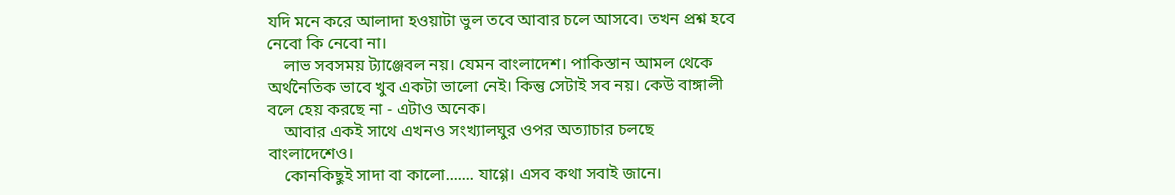যদি মনে করে আলাদা হওয়াটা ভুল তবে আবার চলে আসবে। তখন প্রশ্ন হবে নেবো কি নেবো না।
    লাভ সবসময় ট্যাঞ্জেবল নয়। যেমন বাংলাদেশ। পাকিস্তান আমল থেকে অর্থনৈতিক ভাবে খুব একটা ভালো নেই। কিন্তু সেটাই সব নয়। কেউ বাঙ্গালী বলে হেয় করছে না - এটাও অনেক।
    আবার একই সাথে এখনও সংখ্যালঘুর ওপর অত্যাচার চলছে বাংলাদেশেও।
    কোনকিছুই সাদা বা কালো....... যাগ্গে। এসব কথা সবাই জানে।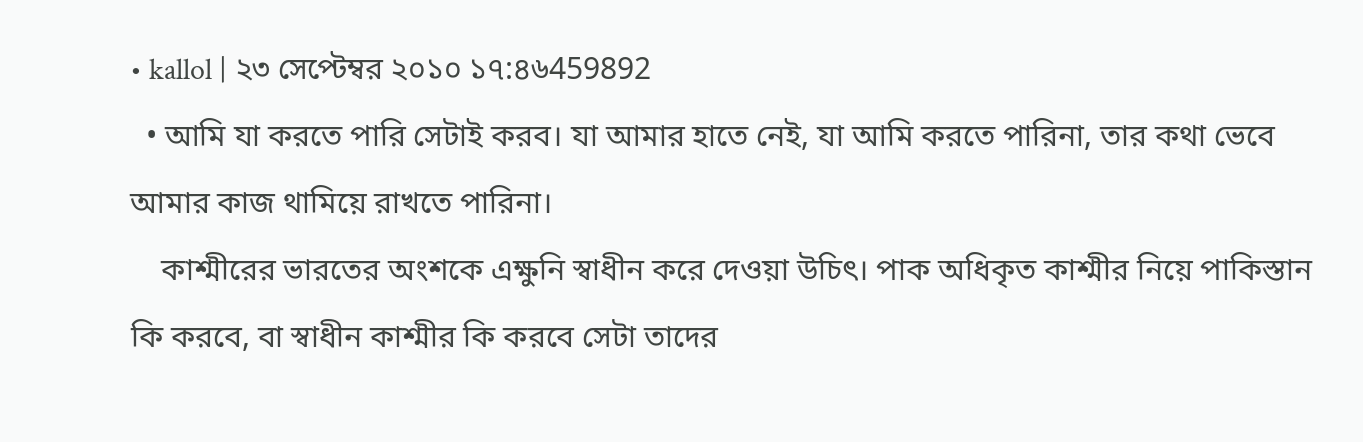• kallol | ২৩ সেপ্টেম্বর ২০১০ ১৭:৪৬459892
  • আমি যা করতে পারি সেটাই করব। যা আমার হাতে নেই, যা আমি করতে পারিনা, তার কথা ভেবে আমার কাজ থামিয়ে রাখতে পারিনা।
    কাশ্মীরের ভারতের অংশকে এক্ষুনি স্বাধীন করে দেওয়া উচিৎ। পাক অধিকৃত কাশ্মীর নিয়ে পাকিস্তান কি করবে, বা স্বাধীন কাশ্মীর কি করবে সেটা তাদের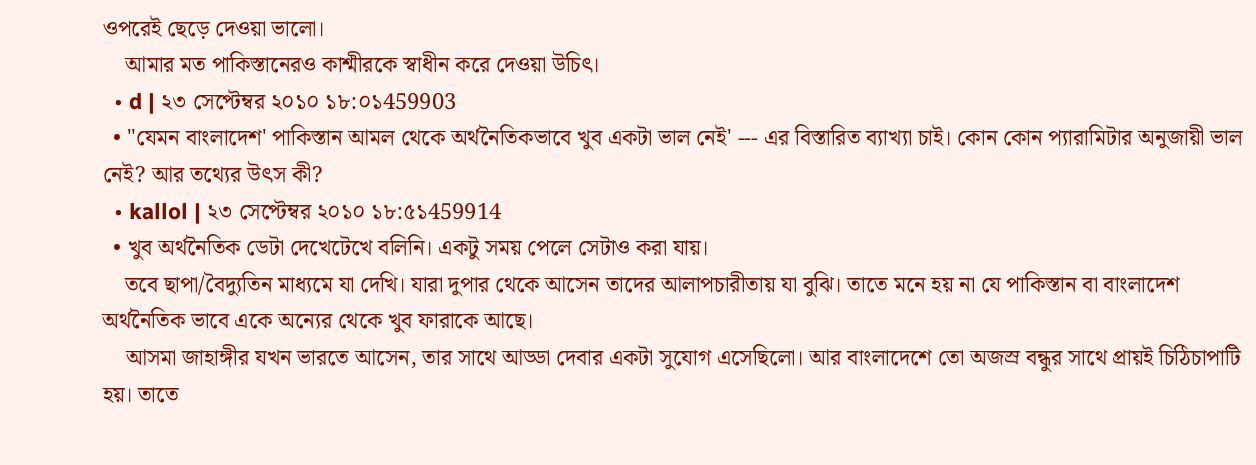ওপরেই ছেড়ে দেওয়া ভালো।
    আমার মত পাকিস্তানেরও কাশ্মীরকে স্বাধীন করে দেওয়া উচিৎ।
  • d | ২৩ সেপ্টেম্বর ২০১০ ১৮:০১459903
  • "যেমন বাংলাদেশ' পাকিস্তান আমল থেকে অর্থনৈতিকভাবে খুব একটা ভাল নেই' --- এর বিস্তারিত ব্যাখ্যা চাই। কোন কোন প্যারামিটার অনুজায়ী ভাল নেই? আর তথ্যের উৎস কী?
  • kallol | ২৩ সেপ্টেম্বর ২০১০ ১৮:৫১459914
  • খুব অর্থনৈতিক ডেটা দেখেটেখে বলিনি। একটু সময় পেলে সেটাও করা যায়।
    তবে ছাপা/বৈদ্যুতিন মাধ্যমে যা দেখি। যারা দুপার থেকে আসেন তাদের আলাপচারীতায় যা বুঝি। তাতে মনে হয় না যে পাকিস্তান বা বাংলাদেশ অর্থনৈতিক ভাবে একে অন্যের থেকে খুব ফারাকে আছে।
    আসমা জাহাঙ্গীর যখন ভারতে আসেন, তার সাথে আড্ডা দেবার একটা সুযোগ এসেছিলো। আর বাংলাদেশে তো অজস্র বন্ধুর সাথে প্রায়ই চিঠিচাপাটি হয়। তাতে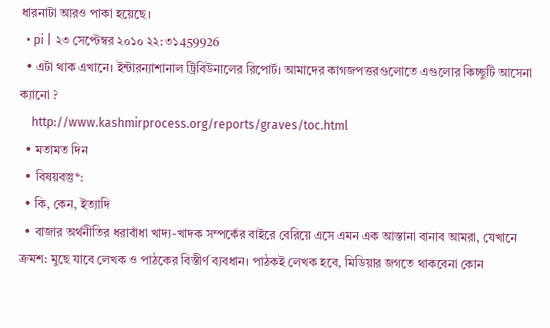ধারনাটা আরও পাকা হয়েছে।
  • pi | ২৩ সেপ্টেম্বর ২০১০ ২২:৩১459926
  • এটা থাক এখানে। ইন্টারন্যাশানাল ট্রিবিউনালের রিপোর্ট। আমাদের কাগজপত্তরগুলোতে এগুলোর কিচ্ছুটি আসেনা ক্যানো ?
    http://www.kashmirprocess.org/reports/graves/toc.html
  • মতামত দিন
  • বিষয়বস্তু*:
  • কি, কেন, ইত্যাদি
  • বাজার অর্থনীতির ধরাবাঁধা খাদ্য-খাদক সম্পর্কের বাইরে বেরিয়ে এসে এমন এক আস্তানা বানাব আমরা, যেখানে ক্রমশ: মুছে যাবে লেখক ও পাঠকের বিস্তীর্ণ ব্যবধান। পাঠকই লেখক হবে, মিডিয়ার জগতে থাকবেনা কোন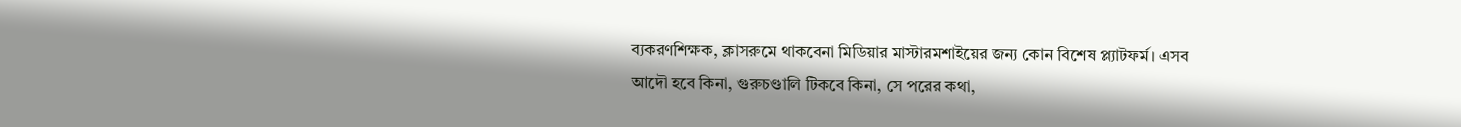ব্যকরণশিক্ষক, ক্লাসরুমে থাকবেনা মিডিয়ার মাস্টারমশাইয়ের জন্য কোন বিশেষ প্ল্যাটফর্ম। এসব আদৌ হবে কিনা, গুরুচণ্ডালি টিকবে কিনা, সে পরের কথা,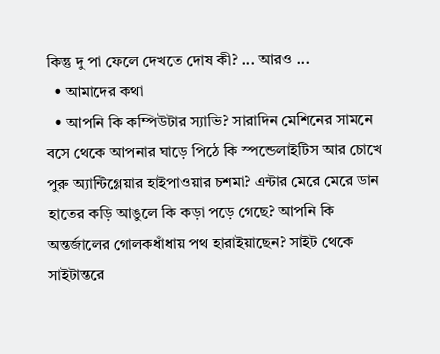কিন্তু দু পা ফেলে দেখতে দোষ কী? ... আরও ...
  • আমাদের কথা
  • আপনি কি কম্পিউটার স্যাভি? সারাদিন মেশিনের সামনে বসে থেকে আপনার ঘাড়ে পিঠে কি স্পন্ডেলাইটিস আর চোখে পুরু অ্যান্টিগ্লেয়ার হাইপাওয়ার চশমা? এন্টার মেরে মেরে ডান হাতের কড়ি আঙুলে কি কড়া পড়ে গেছে? আপনি কি অন্তর্জালের গোলকধাঁধায় পথ হারাইয়াছেন? সাইট থেকে সাইটান্তরে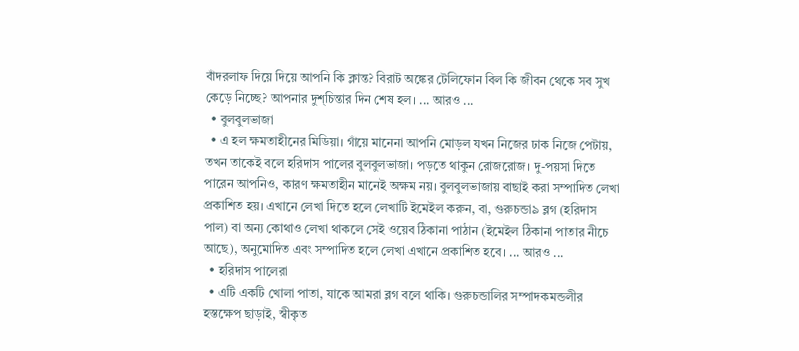বাঁদরলাফ দিয়ে দিয়ে আপনি কি ক্লান্ত? বিরাট অঙ্কের টেলিফোন বিল কি জীবন থেকে সব সুখ কেড়ে নিচ্ছে? আপনার দুশ্‌চিন্তার দিন শেষ হল। ... আরও ...
  • বুলবুলভাজা
  • এ হল ক্ষমতাহীনের মিডিয়া। গাঁয়ে মানেনা আপনি মোড়ল যখন নিজের ঢাক নিজে পেটায়, তখন তাকেই বলে হরিদাস পালের বুলবুলভাজা। পড়তে থাকুন রোজরোজ। দু-পয়সা দিতে পারেন আপনিও, কারণ ক্ষমতাহীন মানেই অক্ষম নয়। বুলবুলভাজায় বাছাই করা সম্পাদিত লেখা প্রকাশিত হয়। এখানে লেখা দিতে হলে লেখাটি ইমেইল করুন, বা, গুরুচন্ডা৯ ব্লগ (হরিদাস পাল) বা অন্য কোথাও লেখা থাকলে সেই ওয়েব ঠিকানা পাঠান (ইমেইল ঠিকানা পাতার নীচে আছে), অনুমোদিত এবং সম্পাদিত হলে লেখা এখানে প্রকাশিত হবে। ... আরও ...
  • হরিদাস পালেরা
  • এটি একটি খোলা পাতা, যাকে আমরা ব্লগ বলে থাকি। গুরুচন্ডালির সম্পাদকমন্ডলীর হস্তক্ষেপ ছাড়াই, স্বীকৃত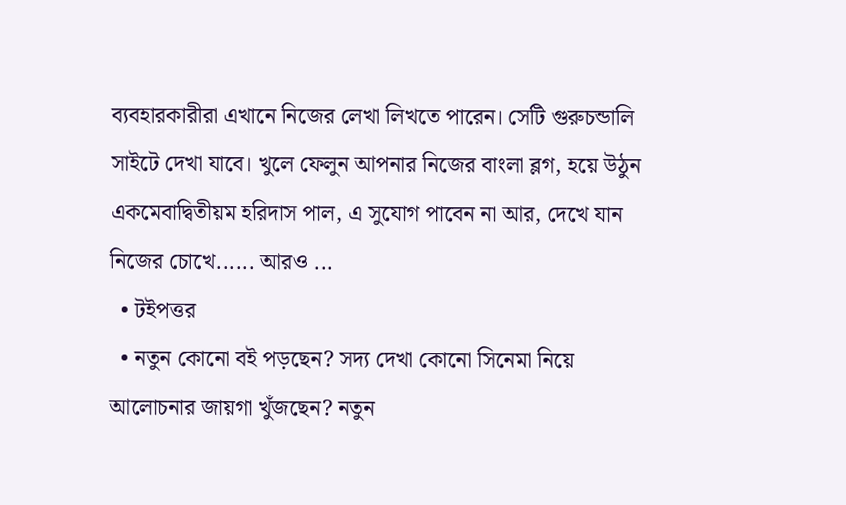ব্যবহারকারীরা এখানে নিজের লেখা লিখতে পারেন। সেটি গুরুচন্ডালি সাইটে দেখা যাবে। খুলে ফেলুন আপনার নিজের বাংলা ব্লগ, হয়ে উঠুন একমেবাদ্বিতীয়ম হরিদাস পাল, এ সুযোগ পাবেন না আর, দেখে যান নিজের চোখে...... আরও ...
  • টইপত্তর
  • নতুন কোনো বই পড়ছেন? সদ্য দেখা কোনো সিনেমা নিয়ে আলোচনার জায়গা খুঁজছেন? নতুন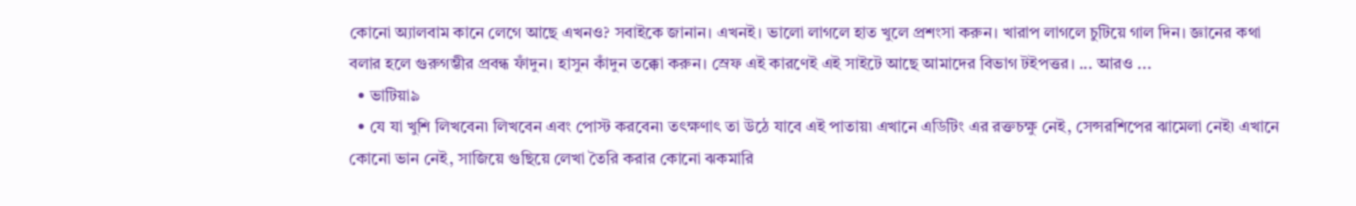কোনো অ্যালবাম কানে লেগে আছে এখনও? সবাইকে জানান। এখনই। ভালো লাগলে হাত খুলে প্রশংসা করুন। খারাপ লাগলে চুটিয়ে গাল দিন। জ্ঞানের কথা বলার হলে গুরুগম্ভীর প্রবন্ধ ফাঁদুন। হাসুন কাঁদুন তক্কো করুন। স্রেফ এই কারণেই এই সাইটে আছে আমাদের বিভাগ টইপত্তর। ... আরও ...
  • ভাটিয়া৯
  • যে যা খুশি লিখবেন৷ লিখবেন এবং পোস্ট করবেন৷ তৎক্ষণাৎ তা উঠে যাবে এই পাতায়৷ এখানে এডিটিং এর রক্তচক্ষু নেই, সেন্সরশিপের ঝামেলা নেই৷ এখানে কোনো ভান নেই, সাজিয়ে গুছিয়ে লেখা তৈরি করার কোনো ঝকমারি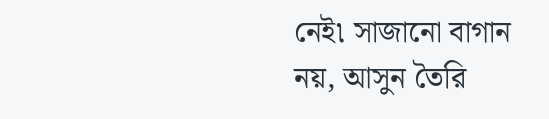নেই৷ সাজানো বাগান নয়, আসুন তৈরি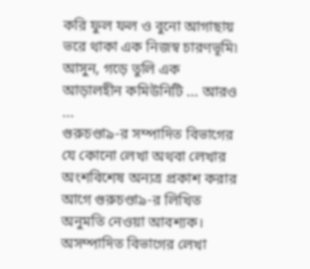করি ফুল ফল ও বুনো আগাছায় ভরে থাকা এক নিজস্ব চারণভূমি৷ আসুন, গড়ে তুলি এক আড়ালহীন কমিউনিটি ... আরও ...
গুরুচণ্ডা৯-র সম্পাদিত বিভাগের যে কোনো লেখা অথবা লেখার অংশবিশেষ অন্যত্র প্রকাশ করার আগে গুরুচণ্ডা৯-র লিখিত অনুমতি নেওয়া আবশ্যক। অসম্পাদিত বিভাগের লেখা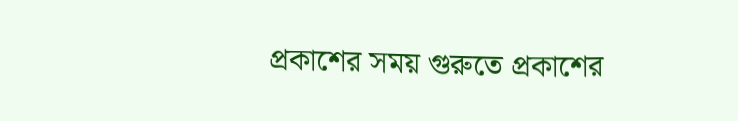প্রকাশের সময় গুরুতে প্রকাশের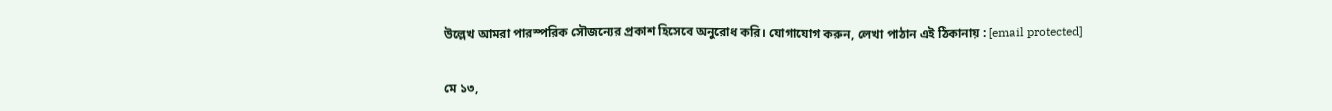উল্লেখ আমরা পারস্পরিক সৌজন্যের প্রকাশ হিসেবে অনুরোধ করি। যোগাযোগ করুন, লেখা পাঠান এই ঠিকানায় : [email protected]


মে ১৩,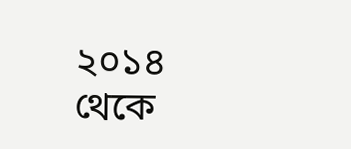২০১৪ থেকে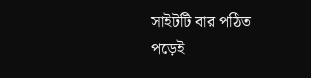সাইটটি বার পঠিত
পড়েই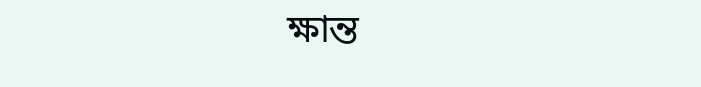ক্ষান্ত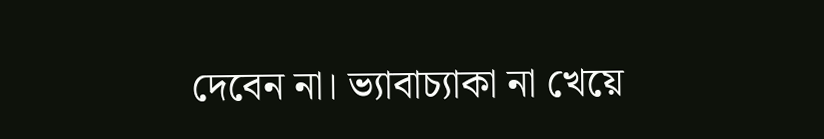দেবেন না। ভ্যাবাচ্যাকা না খেয়ে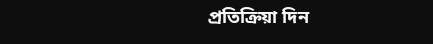প্রতিক্রিয়া দিন